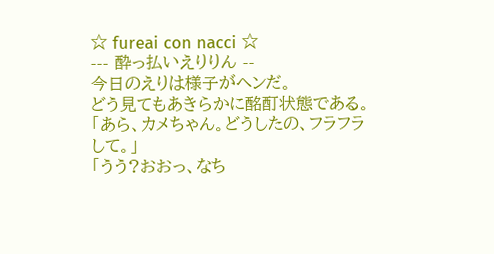☆ fureai con nacci ☆
--- 酔っ払いえりりん --
今日のえりは様子がヘンだ。
どう見てもあきらかに酩酊状態である。
「あら、カメちゃん。どうしたの、フラフラして。」
「うう?おおっ、なち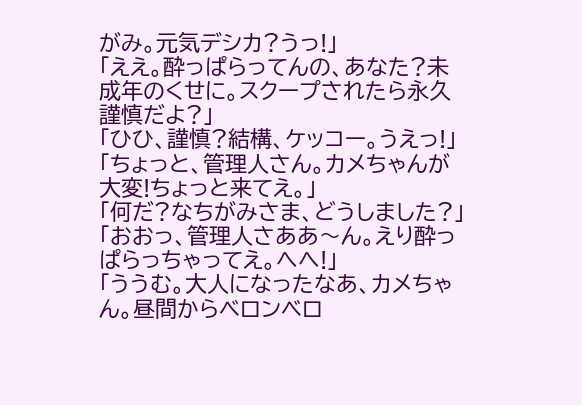がみ。元気デシカ?うっ!」
「ええ。酔っぱらってんの、あなた?未成年のくせに。スクープされたら永久謹慎だよ?」
「ひひ、謹慎?結構、ケッコー。うえっ!」
「ちょっと、管理人さん。カメちゃんが大変!ちょっと来てえ。」
「何だ?なちがみさま、どうしました?」
「おおっ、管理人さああ〜ん。えり酔っぱらっちゃってえ。へへ!」
「ううむ。大人になったなあ、カメちゃん。昼間からベロンベロ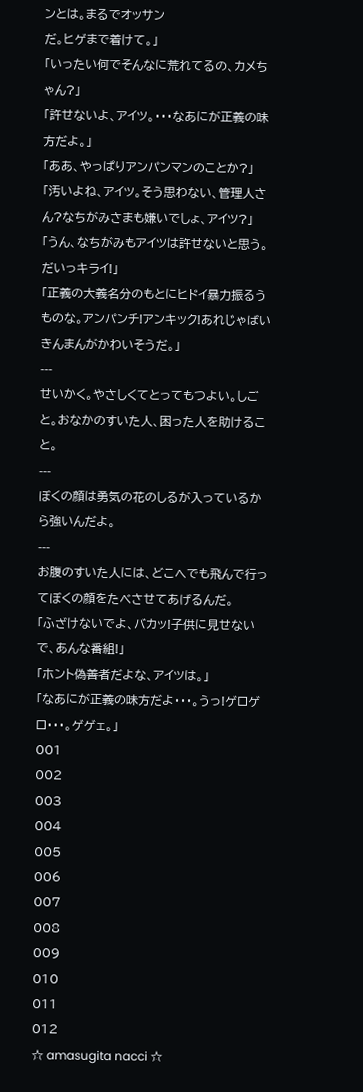ンとは。まるでオッサン
だ。ヒゲまで着けて。」
「いったい何でそんなに荒れてるの、カメちゃん?」
「許せないよ、アイツ。・・・なあにが正義の味方だよ。」
「ああ、やっぱりアンパンマンのことか?」
「汚いよね、アイツ。そう思わない、管理人さん?なちがみさまも嫌いでしょ、アイツ?」
「うん、なちがみもアイツは許せないと思う。だいっキライ!」
「正義の大義名分のもとにヒドイ暴力振るうものな。アンパンチ!アンキック!あれじゃばいきんまんがかわいそうだ。」
---
せいかく。やさしくてとってもつよい。しごと。おなかのすいた人、困った人を助けること。
---
ぼくの顔は勇気の花のしるが入っているから強いんだよ。
---
お腹のすいた人には、どこへでも飛んで行ってぼくの顔をたべさせてあげるんだ。
「ふざけないでよ、バカッ!子供に見せないで、あんな番組!」
「ホント偽善者だよな、アイツは。」
「なあにが正義の味方だよ・・・。うっ!ゲロゲロ・・・。ゲゲェ。」
001
002
003
004
005
006
007
008
009
010
011
012
☆ amasugita nacci ☆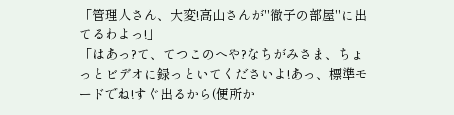「管理人さん、大変!高山さんが"徹子の部屋"に出てるわよっ!」
「はあっ?て、てつこのへや?なちがみさま、ちょっとビデオに録っといてくださいよ!あっ、標準モードでね!すぐ出るから(便所か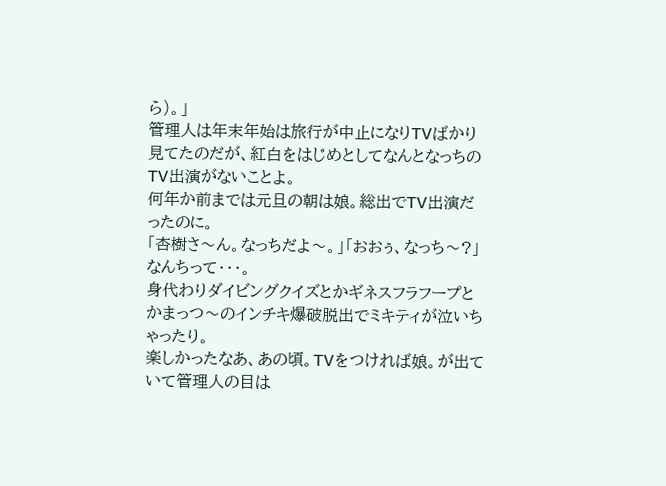ら)。」
管理人は年末年始は旅行が中止になりTVばかり見てたのだが、紅白をはじめとしてなんとなっちのTV出演がないことよ。
何年か前までは元旦の朝は娘。総出でTV出演だったのに。
「杏樹さ〜ん。なっちだよ〜。」「おおぅ、なっち〜?」なんちって・・・。
身代わりダイビングクイズとかギネスフラフープとかまっつ〜のインチキ爆破脱出でミキティが泣いちゃったり。
楽しかったなあ、あの頃。TVをつければ娘。が出ていて管理人の目は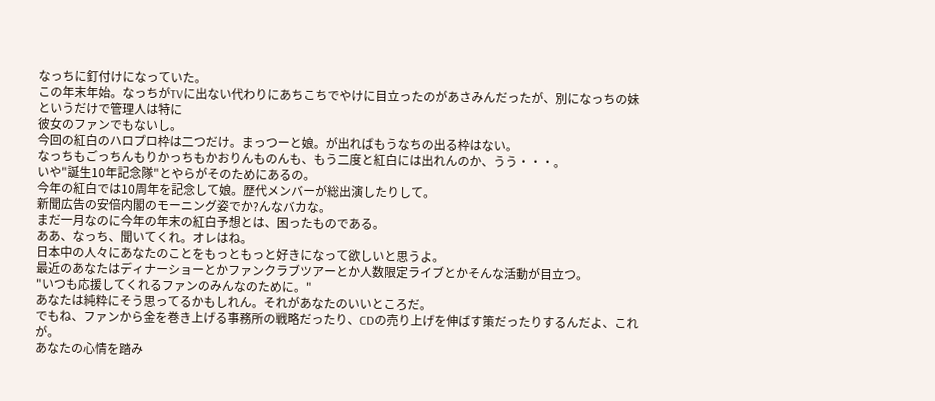なっちに釘付けになっていた。
この年末年始。なっちがTVに出ない代わりにあちこちでやけに目立ったのがあさみんだったが、別になっちの妹というだけで管理人は特に
彼女のファンでもないし。
今回の紅白のハロプロ枠は二つだけ。まっつーと娘。が出ればもうなちの出る枠はない。
なっちもごっちんもりかっちもかおりんものんも、もう二度と紅白には出れんのか、うう・・・。
いや"誕生10年記念隊"とやらがそのためにあるの。
今年の紅白では10周年を記念して娘。歴代メンバーが総出演したりして。
新聞広告の安倍内閣のモーニング姿でか?んなバカな。
まだ一月なのに今年の年末の紅白予想とは、困ったものである。
ああ、なっち、聞いてくれ。オレはね。
日本中の人々にあなたのことをもっともっと好きになって欲しいと思うよ。
最近のあなたはディナーショーとかファンクラブツアーとか人数限定ライブとかそんな活動が目立つ。
"いつも応援してくれるファンのみんなのために。"
あなたは純粋にそう思ってるかもしれん。それがあなたのいいところだ。
でもね、ファンから金を巻き上げる事務所の戦略だったり、CDの売り上げを伸ばす策だったりするんだよ、これが。
あなたの心情を踏み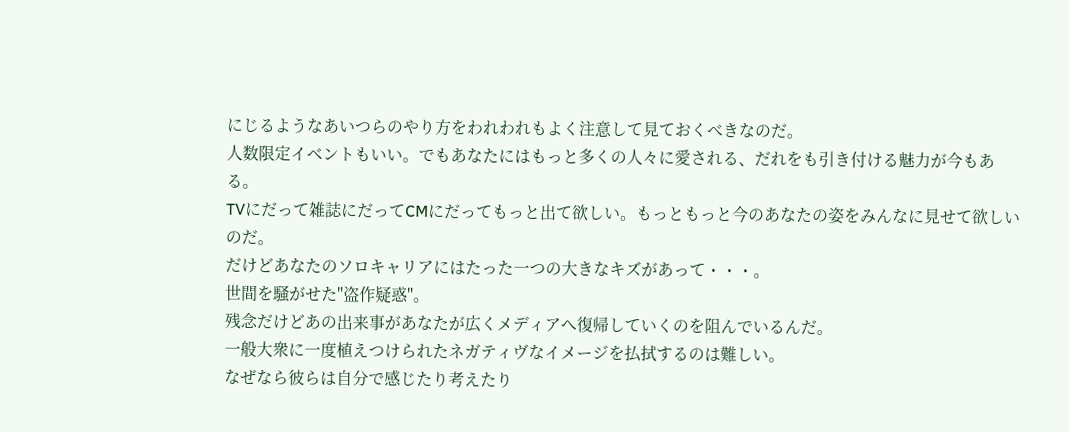にじるようなあいつらのやり方をわれわれもよく注意して見ておくべきなのだ。
人数限定イベントもいい。でもあなたにはもっと多くの人々に愛される、だれをも引き付ける魅力が今もある。
TVにだって雑誌にだってCMにだってもっと出て欲しい。もっともっと今のあなたの姿をみんなに見せて欲しいのだ。
だけどあなたのソロキャリアにはたった一つの大きなキズがあって・・・。
世間を騒がせた"盗作疑惑"。
残念だけどあの出来事があなたが広くメディアへ復帰していくのを阻んでいるんだ。
一般大衆に一度植えつけられたネガティヴなイメージを払拭するのは難しい。
なぜなら彼らは自分で感じたり考えたり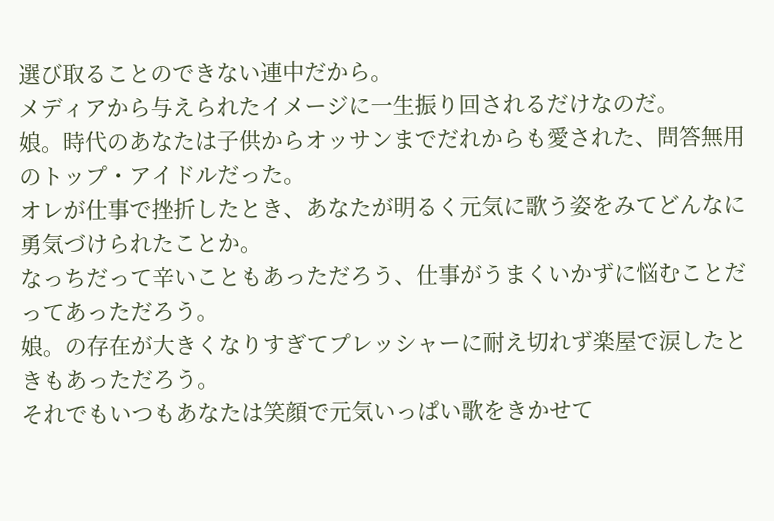選び取ることのできない連中だから。
メディアから与えられたイメージに一生振り回されるだけなのだ。
娘。時代のあなたは子供からオッサンまでだれからも愛された、問答無用のトップ・アイドルだった。
オレが仕事で挫折したとき、あなたが明るく元気に歌う姿をみてどんなに勇気づけられたことか。
なっちだって辛いこともあっただろう、仕事がうまくいかずに悩むことだってあっただろう。
娘。の存在が大きくなりすぎてプレッシャーに耐え切れず楽屋で涙したときもあっただろう。
それでもいつもあなたは笑顔で元気いっぱい歌をきかせて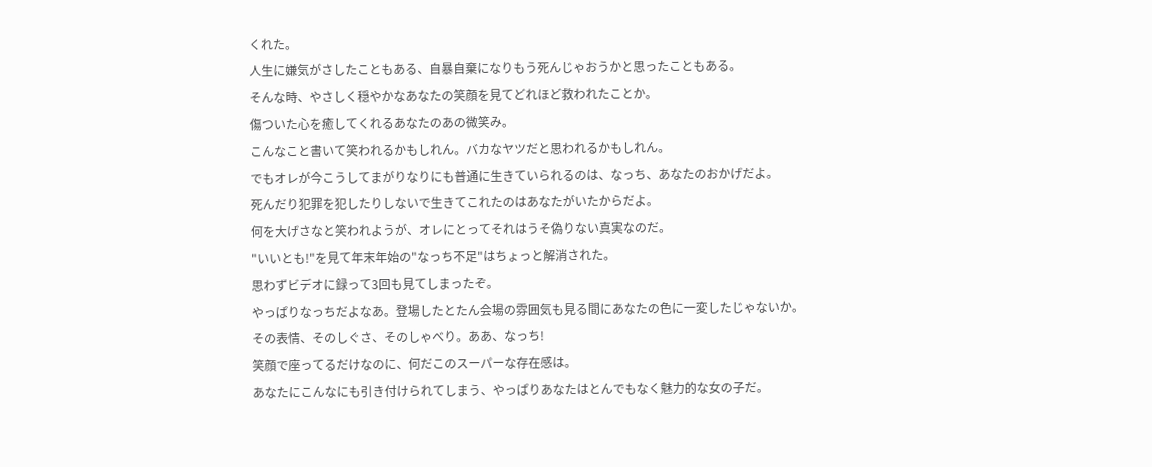くれた。
人生に嫌気がさしたこともある、自暴自棄になりもう死んじゃおうかと思ったこともある。
そんな時、やさしく穏やかなあなたの笑顔を見てどれほど救われたことか。
傷ついた心を癒してくれるあなたのあの微笑み。
こんなこと書いて笑われるかもしれん。バカなヤツだと思われるかもしれん。
でもオレが今こうしてまがりなりにも普通に生きていられるのは、なっち、あなたのおかげだよ。
死んだり犯罪を犯したりしないで生きてこれたのはあなたがいたからだよ。
何を大げさなと笑われようが、オレにとってそれはうそ偽りない真実なのだ。
"いいとも!"を見て年末年始の"なっち不足"はちょっと解消された。
思わずビデオに録って3回も見てしまったぞ。
やっぱりなっちだよなあ。登場したとたん会場の雰囲気も見る間にあなたの色に一変したじゃないか。
その表情、そのしぐさ、そのしゃべり。ああ、なっち!
笑顔で座ってるだけなのに、何だこのスーパーな存在感は。
あなたにこんなにも引き付けられてしまう、やっぱりあなたはとんでもなく魅力的な女の子だ。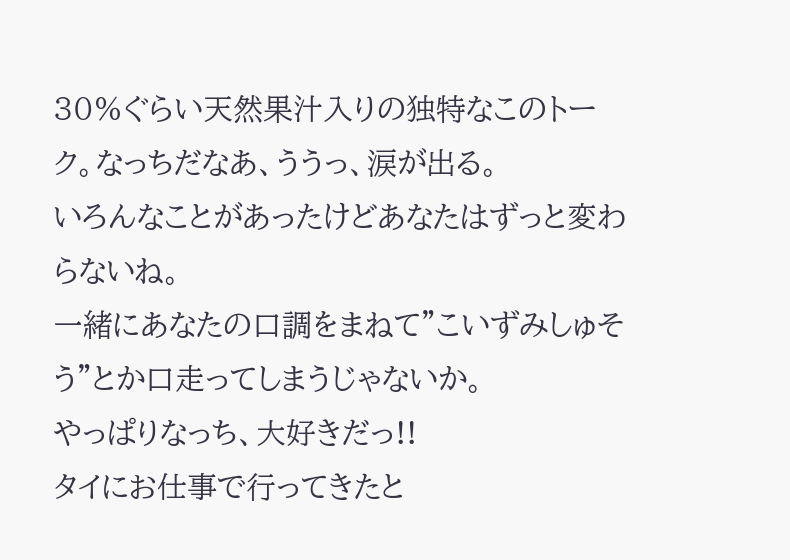30%ぐらい天然果汁入りの独特なこのトーク。なっちだなあ、ううっ、涙が出る。
いろんなことがあったけどあなたはずっと変わらないね。
一緒にあなたの口調をまねて"こいずみしゅそう"とか口走ってしまうじゃないか。
やっぱりなっち、大好きだっ!!
タイにお仕事で行ってきたと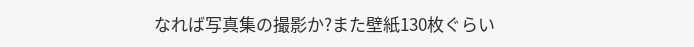なれば写真集の撮影か?また壁紙130枚ぐらい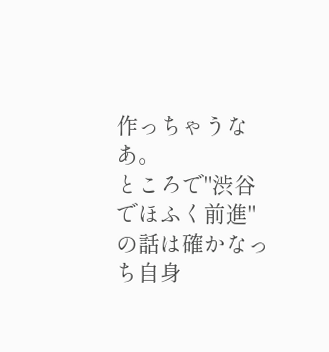作っちゃうなあ。
ところで"渋谷でほふく前進"の話は確かなっち自身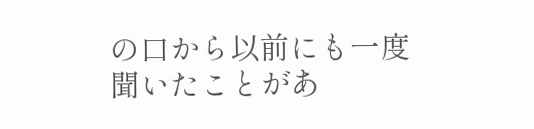の口から以前にも一度聞いたことがあ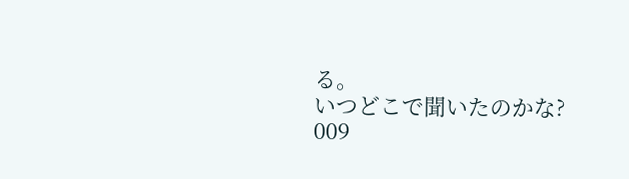る。
いつどこで聞いたのかな?
009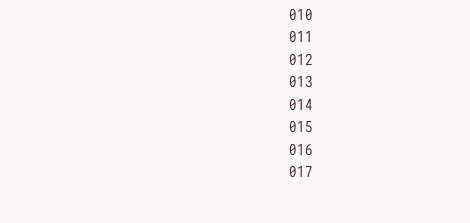010
011
012
013
014
015
016
017